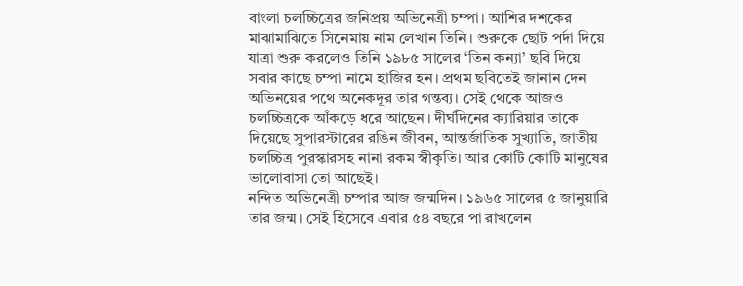বাংলা চলচ্চিত্রের জনিপ্রয় অভিনেত্রী চম্পা। আশির দশকের মাঝামাঝিতে সিনেমায় নাম লেখান তিনি। শুরুকে ছোট পর্দা দিয়ে যাত্রা শুরু করলেও তিনি ১৯৮৫ সালের ‘তিন কন্যা’ ছবি দিয়ে সবার কাছে চম্পা নামে হাজির হন। প্রথম ছবিতেই জানান দেন অভিনয়ের পথে অনেকদূর তার গন্তব্য। সেই থেকে আজও চলচ্চিত্রকে আঁকড়ে ধরে আছেন। দীর্ঘদিনের ক্যারিয়ার তাকে দিয়েছে সুপারস্টারের রঙিন জীবন, আন্তর্জাতিক সুখ্যাতি, জাতীয় চলচ্চিত্র পুরস্কারসহ নানা রকম স্বীকৃতি। আর কোটি কোটি মানুষের ভালোবাসা তো আছেই।
নন্দিত অভিনেত্রী চম্পার আজ জন্মদিন। ১৯৬৫ সালের ৫ জানুয়ারি তার জন্ম। সেই হিসেবে এবার ৫৪ বছরে পা রাখলেন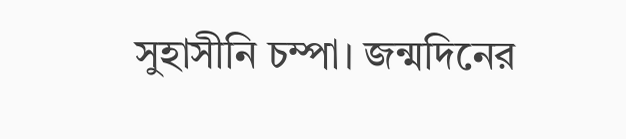সুহাসীনি চম্পা। জন্মদিনের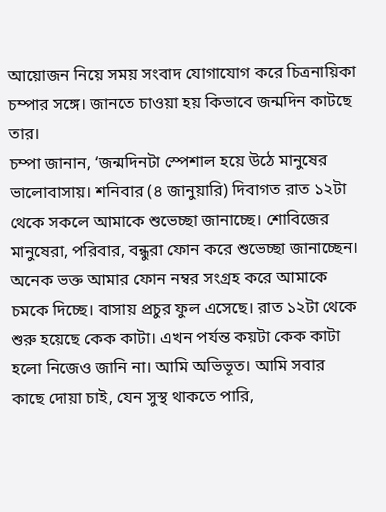আয়োজন নিয়ে সময় সংবাদ যোগাযোগ করে চিত্রনায়িকা চম্পার সঙ্গে। জানতে চাওয়া হয় কিভাবে জন্মদিন কাটছে তার।
চম্পা জানান, ‘জন্মদিনটা স্পেশাল হয়ে উঠে মানুষের ভালোবাসায়। শনিবার (৪ জানুয়ারি) দিবাগত রাত ১২টা থেকে সকলে আমাকে শুভেচ্ছা জানাচ্ছে। শোবিজের মানুষেরা, পরিবার, বন্ধুরা ফোন করে শুভেচ্ছা জানাচ্ছেন। অনেক ভক্ত আমার ফোন নম্বর সংগ্রহ করে আমাকে চমকে দিচ্ছে। বাসায় প্রচুর ফুল এসেছে। রাত ১২টা থেকে শুরু হয়েছে কেক কাটা। এখন পর্যন্ত কয়টা কেক কাটা হলো নিজেও জানি না। আমি অভিভূত। আমি সবার কাছে দোয়া চাই, যেন সুস্থ থাকতে পারি,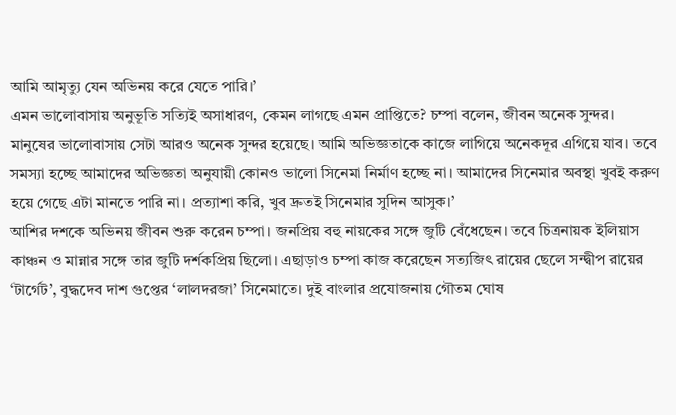আমি আমৃত্যু যেন অভিনয় করে যেতে পারি।’
এমন ভালোবাসায় অনুভূতি সত্যিই অসাধারণ, কেমন লাগছে এমন প্রাপ্তিতে? চম্পা বলেন, জীবন অনেক সুন্দর। মানুষের ভালোবাসায় সেটা আরও অনেক সুন্দর হয়েছে। আমি অভিজ্ঞতাকে কাজে লাগিয়ে অনেকদূর এগিয়ে যাব। তবে সমস্যা হচ্ছে আমাদের অভিজ্ঞতা অনুযায়ী কোনও ভালো সিনেমা নির্মাণ হচ্ছে না। আমাদের সিনেমার অবস্থা খুবই করুণ হয়ে গেছে এটা মানতে পারি না। প্রত্যাশা করি, খুব দ্রুতই সিনেমার সুদিন আসুক।’
আশির দশকে অভিনয় জীবন শুরু করেন চম্পা। জনপ্রিয় বহু নায়কের সঙ্গে জুটি বেঁধেছেন। তবে চিত্রনায়ক ইলিয়াস কাঞ্চন ও মান্নার সঙ্গে তার জুটি দর্শকপ্রিয় ছিলো। এছাড়াও চম্পা কাজ করেছেন সত্যজিৎ রায়ের ছেলে সন্দ্বীপ রায়ের ‘টার্গেট’, বুদ্ধদেব দাশ গুপ্তের ‘লালদরজা’ সিনেমাতে। দুই বাংলার প্রযোজনায় গৌতম ঘোষ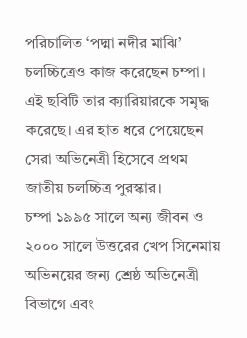পরিচালিত ‘পদ্মা নদীর মাঝি’ চলচ্চিত্রেও কাজ করেছেন চম্পা। এই ছবিটি তার ক্যারিয়ারকে সমৃদ্ধ করেছে। এর হাত ধরে পেয়েছেন সেরা অভিনেত্রী হিসেবে প্রথম জাতীয় চলচ্চিত্র পুরস্কার।
চম্পা ১৯৯৫ সালে অন্য জীবন ও ২০০০ সালে উত্তরের খেপ সিনেমায় অভিনয়ের জন্য শ্রেষ্ঠ অভিনেত্রী বিভাগে এবং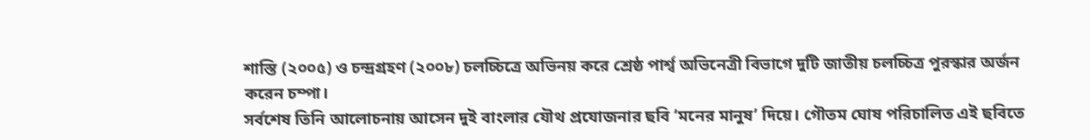শাস্তি (২০০৫) ও চন্দ্রগ্রহণ (২০০৮) চলচ্চিত্রে অভিনয় করে শ্রেষ্ঠ পার্শ্ব অভিনেত্রী বিভাগে দুটি জাতীয় চলচ্চিত্র পুরস্কার অর্জন করেন চম্পা।
সর্বশেষ তিনি আলোচনায় আসেন দুই বাংলার যৌথ প্রযোজনার ছবি ‘মনের মানুষ’ দিয়ে। গৌতম ঘোষ পরিচালিত এই ছবিতে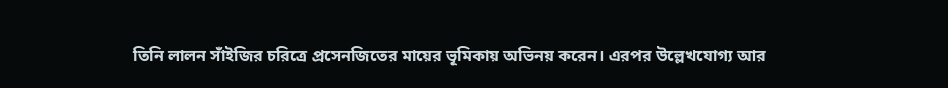তিনি লালন সাঁইজির চরিত্রে প্রসেনজিতের মায়ের ভূমিকায় অভিনয় করেন। এরপর উল্লেখযোগ্য আর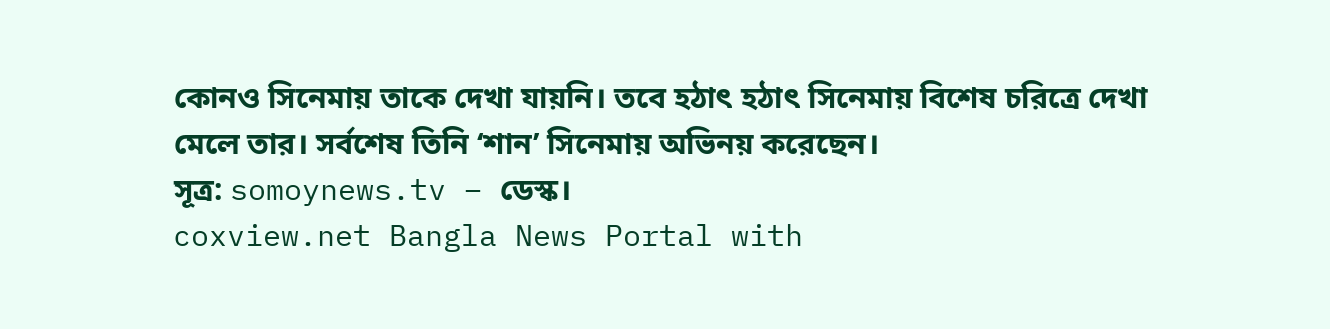কোনও সিনেমায় তাকে দেখা যায়নি। তবে হঠাৎ হঠাৎ সিনেমায় বিশেষ চরিত্রে দেখা মেলে তার। সর্বশেষ তিনি ‘শান’ সিনেমায় অভিনয় করেছেন।
সূত্র: somoynews.tv – ডেস্ক।
coxview.net Bangla News Portal with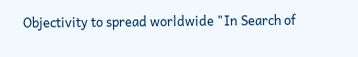Objectivity to spread worldwide "In Search of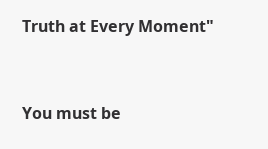Truth at Every Moment"


You must be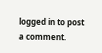logged in to post a comment.